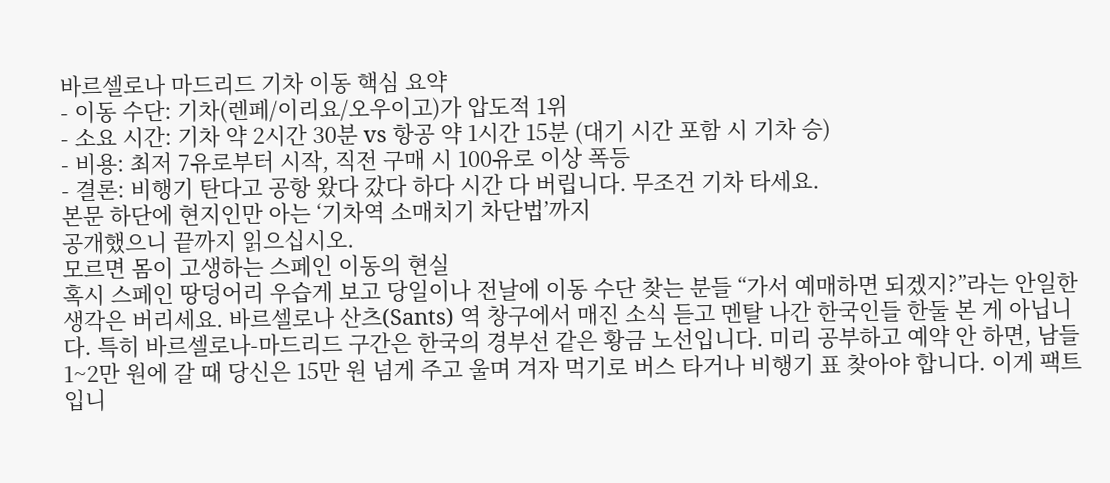바르셀로나 마드리드 기차 이동 핵심 요약
- 이동 수단: 기차(렌페/이리요/오우이고)가 압도적 1위
- 소요 시간: 기차 약 2시간 30분 vs 항공 약 1시간 15분 (대기 시간 포함 시 기차 승)
- 비용: 최저 7유로부터 시작, 직전 구매 시 100유로 이상 폭등
- 결론: 비행기 탄다고 공항 왔다 갔다 하다 시간 다 버립니다. 무조건 기차 타세요.
본문 하단에 현지인만 아는 ‘기차역 소매치기 차단법’까지
공개했으니 끝까지 읽으십시오.
모르면 몸이 고생하는 스페인 이동의 현실
혹시 스페인 땅덩어리 우습게 보고 당일이나 전날에 이동 수단 찾는 분들 “가서 예매하면 되겠지?”라는 안일한 생각은 버리세요. 바르셀로나 산츠(Sants) 역 창구에서 매진 소식 듣고 멘탈 나간 한국인들 한둘 본 게 아닙니다. 특히 바르셀로나-마드리드 구간은 한국의 경부선 같은 황금 노선입니다. 미리 공부하고 예약 안 하면, 남들 1~2만 원에 갈 때 당신은 15만 원 넘게 주고 울며 겨자 먹기로 버스 타거나 비행기 표 찾아야 합니다. 이게 팩트입니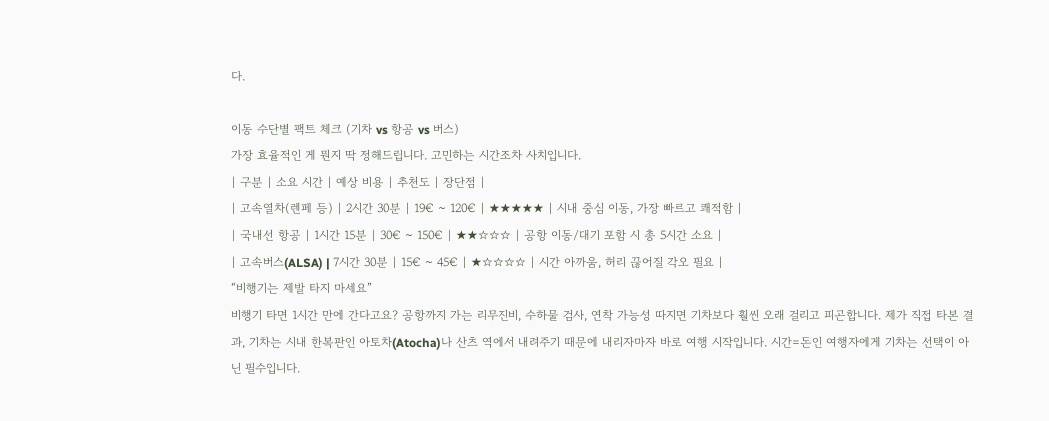다.

이동 수단별 팩트 체크 (기차 vs 항공 vs 버스)
가장 효율적인 게 뭔지 딱 정해드립니다. 고민하는 시간조차 사치입니다.
| 구분 | 소요 시간 | 예상 비용 | 추천도 | 장단점 |
| 고속열차(렌페 등) | 2시간 30분 | 19€ ~ 120€ | ★★★★★ | 시내 중심 이동, 가장 빠르고 쾌적함 |
| 국내선 항공 | 1시간 15분 | 30€ ~ 150€ | ★★☆☆☆ | 공항 이동/대기 포함 시 총 5시간 소요 |
| 고속버스(ALSA) | 7시간 30분 | 15€ ~ 45€ | ★☆☆☆☆ | 시간 아까움, 허리 끊어질 각오 필요 |
“비행기는 제발 타지 마세요”
비행기 타면 1시간 만에 간다고요? 공항까지 가는 리무진비, 수하물 검사, 연착 가능성 따지면 기차보다 훨씬 오래 걸리고 피곤합니다. 제가 직접 타본 결과, 기차는 시내 한복판인 아토차(Atocha)나 산츠 역에서 내려주기 때문에 내리자마자 바로 여행 시작입니다. 시간=돈인 여행자에게 기차는 선택이 아닌 필수입니다.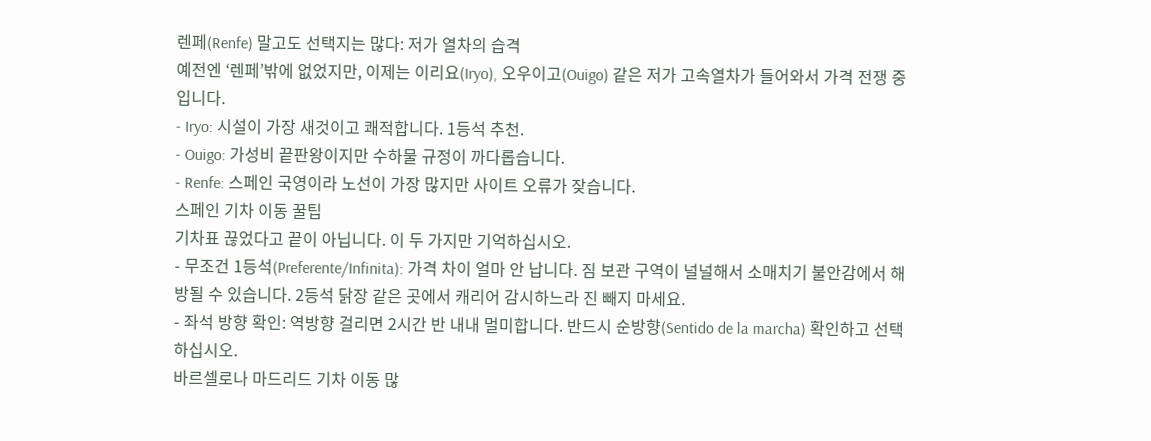렌페(Renfe) 말고도 선택지는 많다: 저가 열차의 습격
예전엔 ‘렌페’밖에 없었지만, 이제는 이리요(Iryo), 오우이고(Ouigo) 같은 저가 고속열차가 들어와서 가격 전쟁 중입니다.
- Iryo: 시설이 가장 새것이고 쾌적합니다. 1등석 추천.
- Ouigo: 가성비 끝판왕이지만 수하물 규정이 까다롭습니다.
- Renfe: 스페인 국영이라 노선이 가장 많지만 사이트 오류가 잦습니다.
스페인 기차 이동 꿀팁
기차표 끊었다고 끝이 아닙니다. 이 두 가지만 기억하십시오.
- 무조건 1등석(Preferente/Infinita): 가격 차이 얼마 안 납니다. 짐 보관 구역이 널널해서 소매치기 불안감에서 해방될 수 있습니다. 2등석 닭장 같은 곳에서 캐리어 감시하느라 진 빼지 마세요.
- 좌석 방향 확인: 역방향 걸리면 2시간 반 내내 멀미합니다. 반드시 순방향(Sentido de la marcha) 확인하고 선택하십시오.
바르셀로나 마드리드 기차 이동 많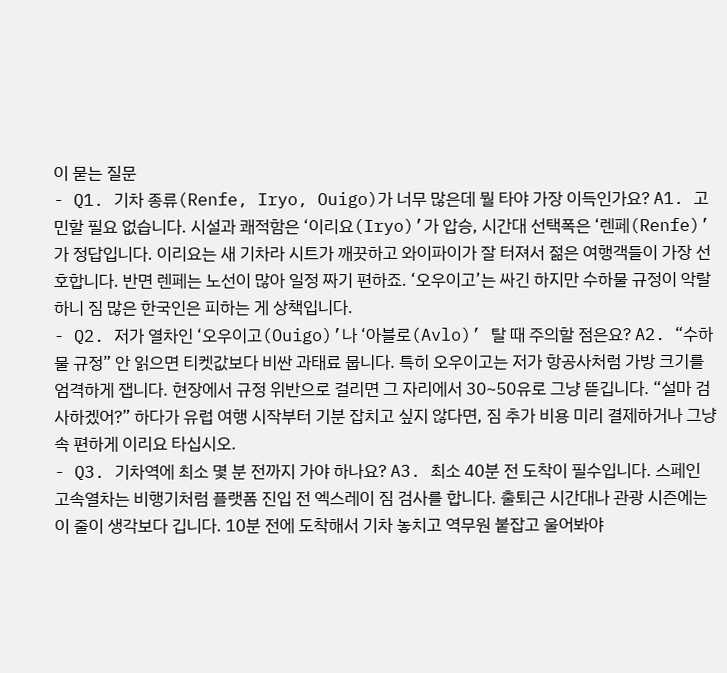이 묻는 질문
- Q1. 기차 종류(Renfe, Iryo, Ouigo)가 너무 많은데 뭘 타야 가장 이득인가요? A1. 고민할 필요 없습니다. 시설과 쾌적함은 ‘이리요(Iryo)’가 압승, 시간대 선택폭은 ‘렌페(Renfe)’가 정답입니다. 이리요는 새 기차라 시트가 깨끗하고 와이파이가 잘 터져서 젊은 여행객들이 가장 선호합니다. 반면 렌페는 노선이 많아 일정 짜기 편하죠. ‘오우이고’는 싸긴 하지만 수하물 규정이 악랄하니 짐 많은 한국인은 피하는 게 상책입니다.
- Q2. 저가 열차인 ‘오우이고(Ouigo)’나 ‘아블로(Avlo)’ 탈 때 주의할 점은요? A2. “수하물 규정” 안 읽으면 티켓값보다 비싼 과태료 뭅니다. 특히 오우이고는 저가 항공사처럼 가방 크기를 엄격하게 잽니다. 현장에서 규정 위반으로 걸리면 그 자리에서 30~50유로 그냥 뜯깁니다. “설마 검사하겠어?” 하다가 유럽 여행 시작부터 기분 잡치고 싶지 않다면, 짐 추가 비용 미리 결제하거나 그냥 속 편하게 이리요 타십시오.
- Q3. 기차역에 최소 몇 분 전까지 가야 하나요? A3. 최소 40분 전 도착이 필수입니다. 스페인 고속열차는 비행기처럼 플랫폼 진입 전 엑스레이 짐 검사를 합니다. 출퇴근 시간대나 관광 시즌에는 이 줄이 생각보다 깁니다. 10분 전에 도착해서 기차 놓치고 역무원 붙잡고 울어봐야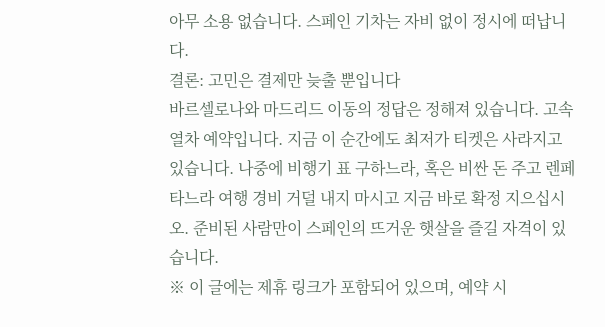아무 소용 없습니다. 스페인 기차는 자비 없이 정시에 떠납니다.
결론: 고민은 결제만 늦출 뿐입니다
바르셀로나와 마드리드 이동의 정답은 정해져 있습니다. 고속열차 예약입니다. 지금 이 순간에도 최저가 티켓은 사라지고 있습니다. 나중에 비행기 표 구하느라, 혹은 비싼 돈 주고 렌페 타느라 여행 경비 거덜 내지 마시고 지금 바로 확정 지으십시오. 준비된 사람만이 스페인의 뜨거운 햇살을 즐길 자격이 있습니다.
※ 이 글에는 제휴 링크가 포함되어 있으며, 예약 시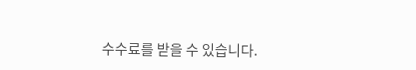수수료를 받을 수 있습니다.